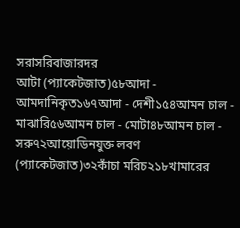সরাসরিবাজারদর
আটা (প্যাকেটজাত)৫৮আদা - আমদানিকৃত১৬৭আদা - দেশী১৫৪আমন চাল - মাঝারি৫৬আমন চাল - মোটা৪৮আমন চাল - সরু৭২আয়োডিনযুক্ত লবণ (প্যাকেটজাত)৩২কাঁচা মরিচ২১৮খামারের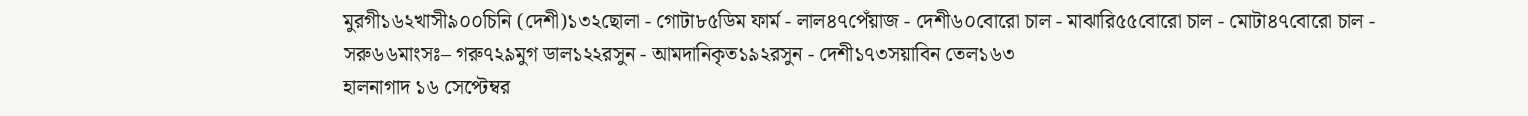মুরগী১৬২খাসী৯০০চিনি (দেশী)১৩২ছোলা - গোটা৮৫ডিম ফার্ম - লাল৪৭পেঁয়াজ - দেশী৬০বোরো চাল - মাঝারি৫৫বোরো চাল - মোটা৪৭বোরো চাল - সরু৬৬মাংসঃ– গরু৭২৯মুগ ডাল১২২রসুন - আমদানিকৃত১৯২রসুন - দেশী১৭৩সয়াবিন তেল১৬৩
হালনাগাদ ১৬ সেপ্টেম্বর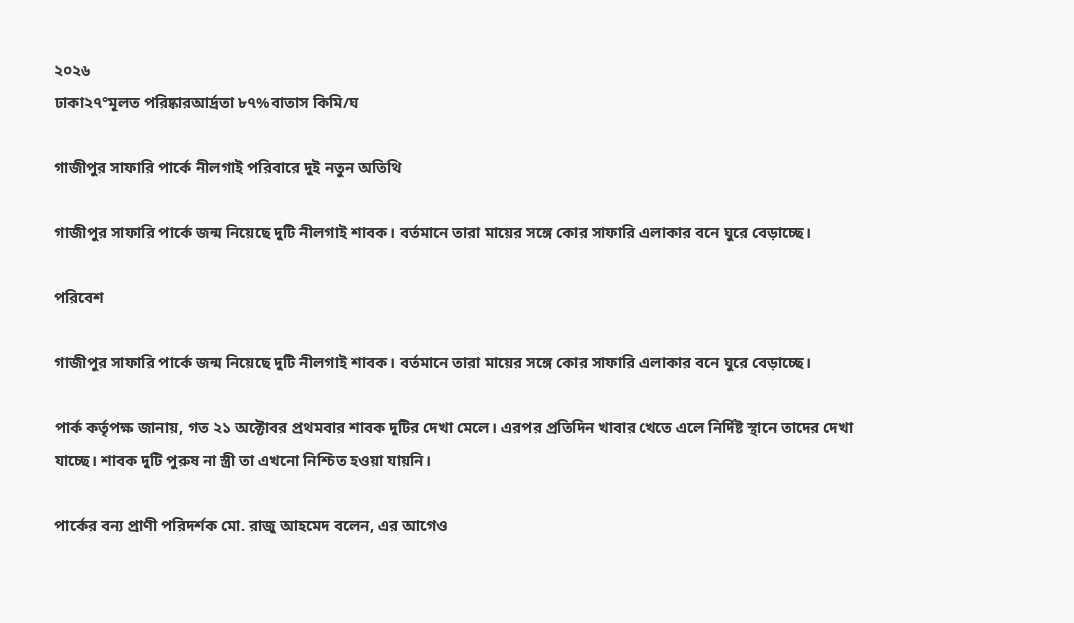২০২৬
ঢাকা২৭°মূলত পরিষ্কারআর্দ্রতা ৮৭%বাতাস কিমি/ঘ

গাজীপুর সাফারি পার্কে নীলগাই পরিবারে দুই নতুন অতিথি

গাজীপুর সাফারি পার্কে জন্ম নিয়েছে দুটি নীলগাই শাবক। বর্তমানে তারা মায়ের সঙ্গে কোর সাফারি এলাকার বনে ঘুরে বেড়াচ্ছে।

পরিবেশ

গাজীপুর সাফারি পার্কে জন্ম নিয়েছে দুটি নীলগাই শাবক। বর্তমানে তারা মায়ের সঙ্গে কোর সাফারি এলাকার বনে ঘুরে বেড়াচ্ছে।

পার্ক কর্তৃপক্ষ জানায়, গত ২১ অক্টোবর প্রথমবার শাবক দুটির দেখা মেলে। এরপর প্রতিদিন খাবার খেতে এলে নির্দিষ্ট স্থানে তাদের দেখা যাচ্ছে। শাবক দুটি পুরুষ না স্ত্রী তা এখনো নিশ্চিত হওয়া যায়নি।

পার্কের বন্য প্রাণী পরিদর্শক মো. রাজু আহমেদ বলেন, এর আগেও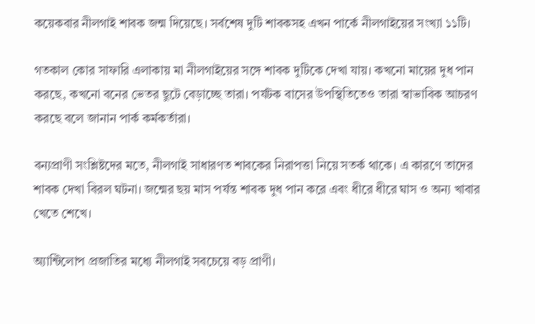কয়েকবার নীলগাই শাবক জন্ম দিয়েছে। সর্বশেষ দুটি শাবকসহ এখন পার্কে নীলগাইয়ের সংখ্যা ১১টি।

গতকাল কোর সাফারি এলাকায় মা নীলগাইয়ের সঙ্গে শাবক দুটিকে দেখা যায়। কখনো মায়ের দুধ পান করছে, কখনো বনের ভেতর ছুটে বেড়াচ্ছে তারা। পর্যটক বাসের উপস্থিতিতেও তারা স্বাভাবিক আচরণ করছে বলে জানান পার্ক কর্মকর্তারা।

বন্যপ্রাণী সংশ্লিষ্টদের মতে, নীলগাই সাধারণত শাবকের নিরাপত্তা নিয়ে সতর্ক থাকে। এ কারণে তাদের শাবক দেখা বিরল ঘটনা। জন্মের ছয় মাস পর্যন্ত শাবক দুধ পান করে এবং ধীরে ধীরে ঘাস ও অন্য খাবার খেতে শেখে।

অ্যান্টিলোপ প্রজাতির মধ্যে নীলগাই সবচেয়ে বড় প্রাণী।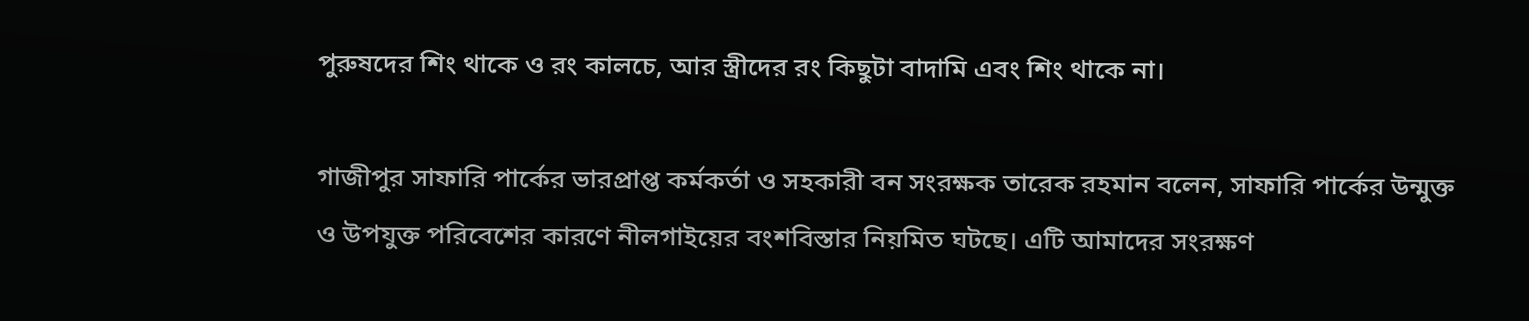পুরুষদের শিং থাকে ও রং কালচে, আর স্ত্রীদের রং কিছুটা বাদামি এবং শিং থাকে না।

গাজীপুর সাফারি পার্কের ভারপ্রাপ্ত কর্মকর্তা ও সহকারী বন সংরক্ষক তারেক রহমান বলেন, সাফারি পার্কের উন্মুক্ত ও উপযুক্ত পরিবেশের কারণে নীলগাইয়ের বংশবিস্তার নিয়মিত ঘটছে। এটি আমাদের সংরক্ষণ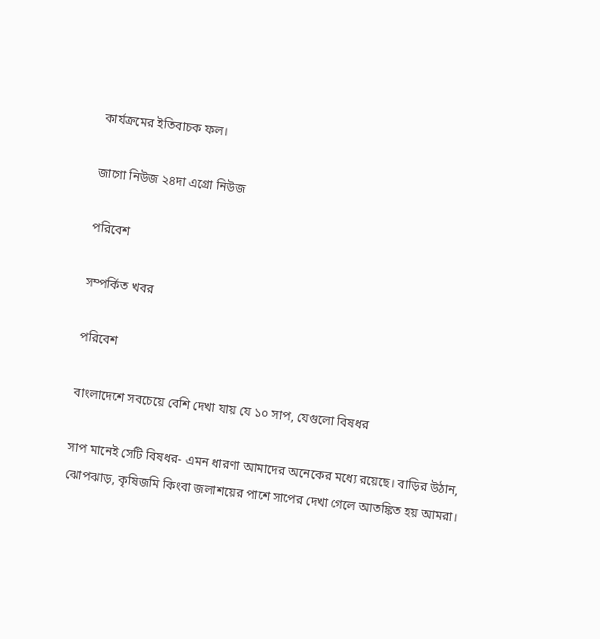কার্যক্রমের ইতিবাচক ফল।

জাগো নিউজ ২৪দা এগ্রো নিউজ

পরিবেশ

সম্পর্কিত খবর

পরিবেশ

বাংলাদেশে সবচেয়ে বেশি দেখা যায় যে ১০ সাপ, যেগুলো বিষধর

সাপ মানেই সেটি বিষধর- এমন ধারণা আমাদের অনেকের মধ্যে রয়েছে। বাড়ির উঠান, ঝোপঝাড়, কৃষিজমি কিংবা জলাশয়ের পাশে সাপের দেখা গেলে আতঙ্কিত হয় আমরা।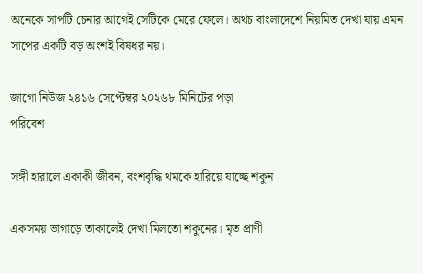অনেকে সাপটি চেনার আগেই সেটিকে মেরে ফেলে। অথচ বাংলাদেশে নিয়মিত দেখা যায় এমন সাপের একটি বড় অংশই বিষধর নয়।

জাগো নিউজ ২৪১৬ সেপ্টেম্বর ২০২৬৮ মিনিটের পড়া
পরিবেশ

সঙ্গী হারালে একাকী জীবন, বংশবৃদ্ধি থমকে হারিয়ে যাচ্ছে শকুন

একসময় ভাগাড়ে তাকালেই দেখা মিলতো শকুনের। মৃত প্রাণী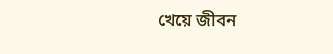খেয়ে জীবন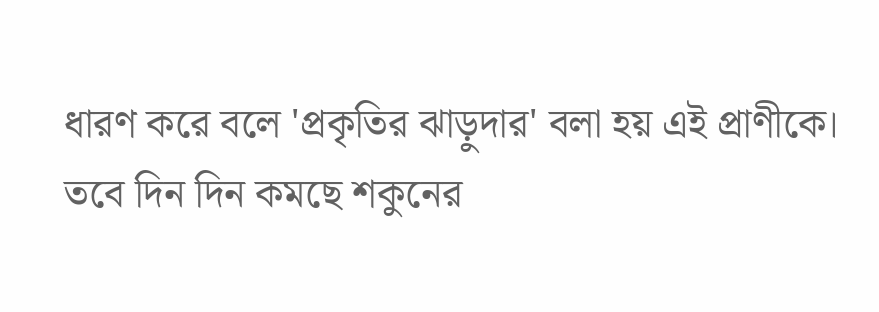ধারণ করে বলে ‌'প্রকৃতির ঝাড়ুদার' বলা হয় এই প্রাণীকে। তবে দিন দিন কমছে শকুনের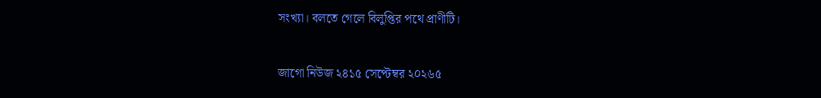সংখ্যা। বলতে গেলে বিলুপ্তির পথে প্রাণীটি।

জাগো নিউজ ২৪১৫ সেপ্টেম্বর ২০২৬৫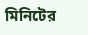মিনিটের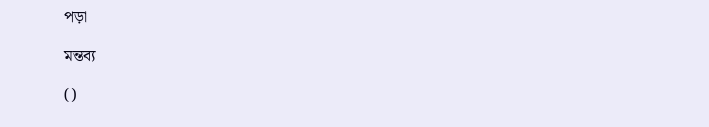পড়া

মন্তব্য

()